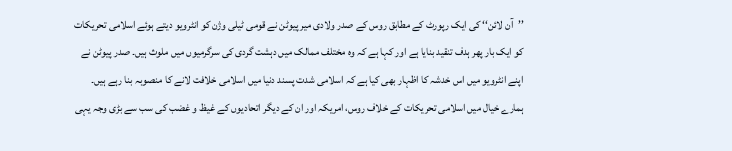’’آن لائن‘‘ کی ایک رپورٹ کے مطابق روس کے صدر ولادی میر پیوٹن نے قومی ٹیلی وژن کو انٹرویو دیتے ہوئے اسلامی تحریکات کو ایک بار پھر ہدف تنقید بنایا ہے اور کہا ہے کہ وہ مختلف ممالک میں دہشت گردی کی سرگرمیوں میں ملوث ہیں۔ صدر پیوٹن نے اپنے انٹرویو میں اس خدشہ کا اظہار بھی کیا ہے کہ اسلامی شدت پسند دنیا میں اسلامی خلافت لانے کا منصوبہ بنا رہے ہیں۔
ہمارے خیال میں اسلامی تحریکات کے خلاف روس، امریکہ اور ان کے دیگر اتحادیوں کے غیظ و غضب کی سب سے بڑی وجہ یہی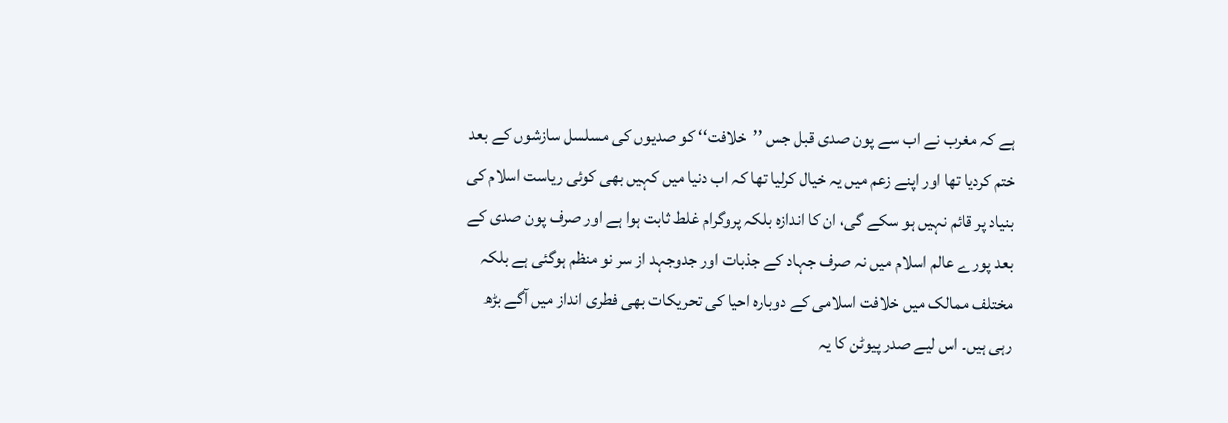ہے کہ مغرب نے اب سے پون صدی قبل جس ’’خلافت‘‘ کو صدیوں کی مسلسل سازشوں کے بعد ختم کردیا تھا اور اپنے زعم میں یہ خیال کرلیا تھا کہ اب دنیا میں کہیں بھی کوئی ریاست اسلام کی بنیاد پر قائم نہیں ہو سکے گی، ان کا اندازہ بلکہ پروگرام غلط ثابت ہوا ہے اور صرف پون صدی کے بعد پورے عالم اسلام میں نہ صرف جہاد کے جذبات اور جدوجہد از سر نو منظم ہوگئی ہے بلکہ مختلف ممالک میں خلافت اسلامی کے دوبارہ احیا کی تحریکات بھی فطری انداز میں آگے بڑھ رہی ہیں۔ اس لیے صدر پیوٹن کا یہ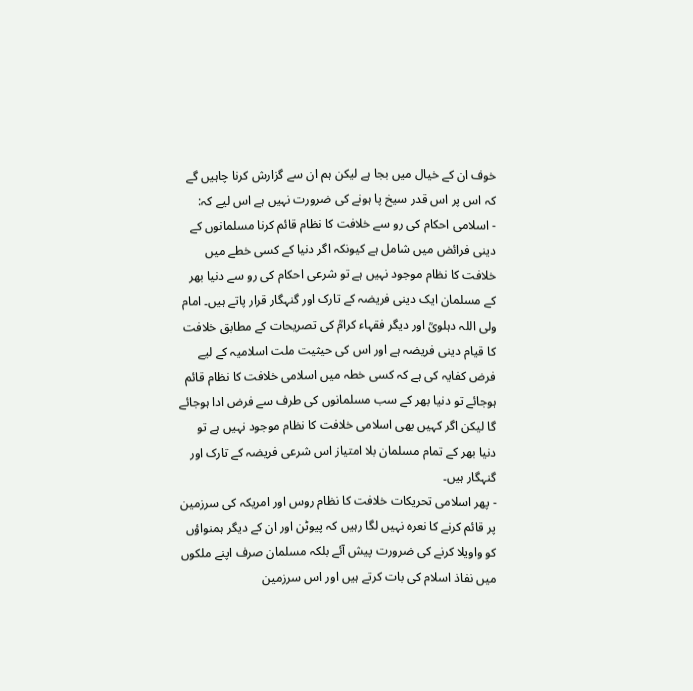خوف ان کے خیال میں بجا ہے لیکن ہم ان سے گزارش کرنا چاہیں گے کہ اس پر اس قدر سیخ پا ہونے کی ضرورت نہیں ہے اس لیے کہ:
- اسلامی احکام کی رو سے خلافت کا نظام قائم کرنا مسلمانوں کے دینی فرائض میں شامل ہے کیونکہ اگر دنیا کے کسی خطے میں خلافت کا نظام موجود نہیں ہے تو شرعی احکام کی رو سے دنیا بھر کے مسلمان ایک دینی فریضہ کے تارک اور گنہگار قرار پاتے ہیں۔ امام ولی اللہ دہلویؒ اور دیگر فقہاء کرامؒ کی تصریحات کے مطابق خلافت کا قیام دینی فریضہ ہے اور اس کی حیثیت ملت اسلامیہ کے لیے فرض کفایہ کی ہے کہ کسی خطہ میں اسلامی خلافت کا نظام قائم ہوجائے تو دنیا بھر کے سب مسلمانوں کی طرف سے فرض ادا ہوجائے گا لیکن اگر کہیں بھی اسلامی خلافت کا نظام موجود نہیں ہے تو دنیا بھر کے تمام مسلمان بلا امتیاز اس شرعی فریضہ کے تارک اور گنہگار ہیں۔
- پھر اسلامی تحریکات خلافت کا نظام روس اور امریکہ کی سرزمین پر قائم کرنے کا نعرہ نہیں لگا رہیں کہ پیوٹن اور ان کے دیگر ہمنواؤں کو واویلا کرنے کی ضرورت پیش آئے بلکہ مسلمان صرف اپنے ملکوں میں نفاذ اسلام کی بات کرتے ہیں اور اس سرزمین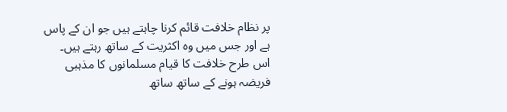پر نظام خلافت قائم کرنا چاہتے ہیں جو ان کے پاس ہے اور جس میں وہ اکثریت کے ساتھ رہتے ہیں۔
اس طرح خلافت کا قیام مسلمانوں کا مذہبی فریضہ ہونے کے ساتھ ساتھ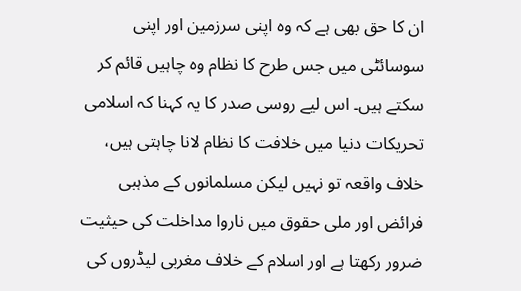ان کا حق بھی ہے کہ وہ اپنی سرزمین اور اپنی سوسائٹی میں جس طرح کا نظام وہ چاہیں قائم کر سکتے ہیں۔ اس لیے روسی صدر کا یہ کہنا کہ اسلامی تحریکات دنیا میں خلافت کا نظام لانا چاہتی ہیں، خلاف واقعہ تو نہیں لیکن مسلمانوں کے مذہبی فرائض اور ملی حقوق میں ناروا مداخلت کی حیثیت ضرور رکھتا ہے اور اسلام کے خلاف مغربی لیڈروں کی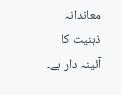معاندانہ ذہنیت کا آئینہ دار ہے۔